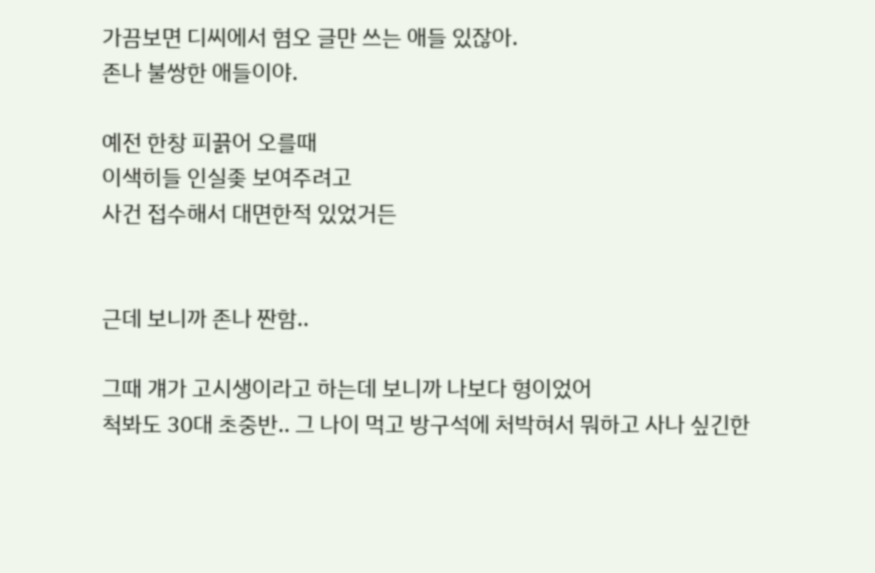가끔보면 디씨에서 혐오 글만 쓰는 애들 있잖아.
존나 불쌍한 애들이야.

예전 한창 피끍어 오를때
이색히들 인실좆 보여주려고
사건 접수해서 대면한적 있었거든


근데 보니까 존나 짠함..

그때 걔가 고시생이라고 하는데 보니까 나보다 형이었어
척봐도 30대 초중반.. 그 나이 먹고 방구석에 처박혀서 뭐하고 사나 싶긴한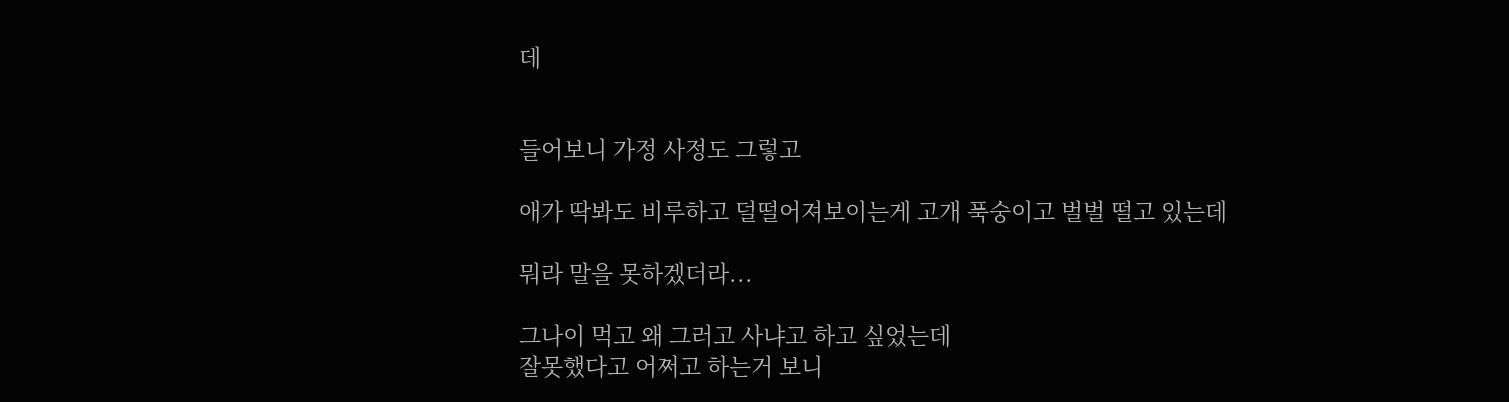데


들어보니 가정 사정도 그렇고

애가 딱봐도 비루하고 덜떨어져보이는게 고개 푹숭이고 벌벌 떨고 있는데

뭐라 말을 못하겠더라...

그나이 먹고 왜 그러고 사냐고 하고 싶었는데
잘못했다고 어쩌고 하는거 보니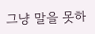그냥 말을 못하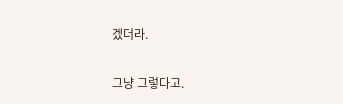겠더라.

그냥 그렇다고.